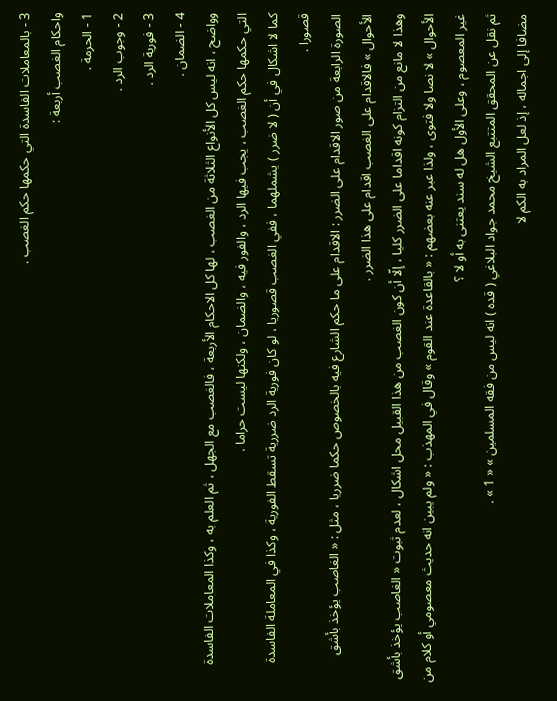3 - بالمعاملات الفاسدة التي حكمها حكم الغصب .
واحكام الغصب أربعة :
1 - الحرمة .
2 - وجوب الرد .
3 - فورية الرد .
4 - الضمان .
وواضح ، انه ليس كل الأنواع الثلاثة من الغصب ، لها كل الاحكام الأربعة ، فالغصب مع الجهل ، ثم العلم به ، وكذا المعاملات الفاسدة التي حكمها حكم الغصب ، يجب فيها الرد ، والفور فيه ، والضمان ، ولكنها ليست حراما .
كما لا اشكال في أن ( لا ضرر ) يشملهما ، ففي الغصب قصوريا ، لو كان فورية الرد ضررية تسقط الفورية ، وكذا في المعاملة الفاسدة قصورا .
الصورة الرابعة من صور الاقدام على الضرر : الاقدام على ما حكم الشارع فيه بالخصوص حكما ضرريا ، مثل : « الغاصب يؤخذ بأشق الأحوال » فالاقدام على الغصب اقدام على هذا الضرر .
وهذا لا مانع من التزام كونه اقداما على الضرر كليا ، إلّا أن كون الغصب من هذا القبيل محل اشكال ، لعدم ثبوت « الغاصب يؤخذ بأشق الأحوال » لا نصا ولا فتوى ، ولذا عبر عنه بعضهم : « بالقاعدة عند القوم » وقال في المهذب : « ولم يبين انه حديث معصومي أو كلام من غير المعصوم ، وعلى الأول هل له سند يعتنى به أو لا ؟
ثم نقل عن المحقق المتتبع الشيخ محمد جواد البلاغي ( قده ) انه ليس من فقه المسلمين » « 1 » .
مضافا إلى اجماله ، إذ لعل المراد به الكم لا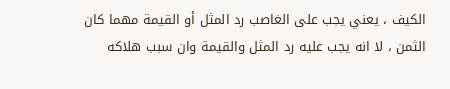الكيف ، يعني يجب على الغاصب رد المثل أو القيمة مهما كان الثمن ، لا انه يجب عليه رد المثل والقيمة وان سبب هلاكه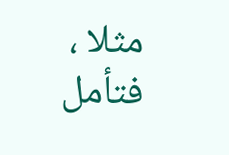مثلا ، فتأمل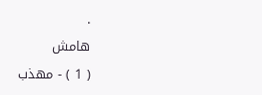.
هامش
( 1 ) - مهذب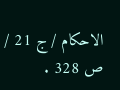الاحكام / ج 21 / ص 328 .